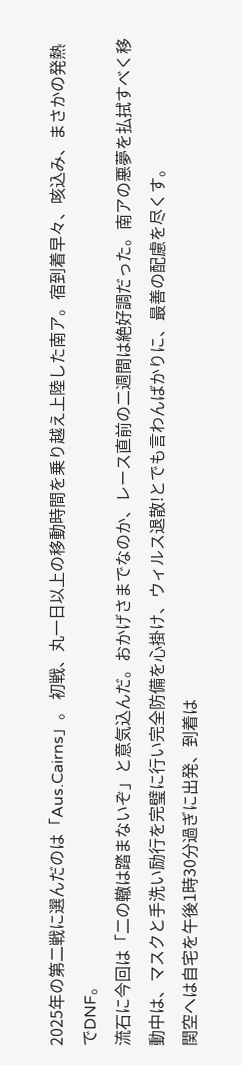2025年の第二戦に選んだのは「Aus.Cairns」。 初戦、丸一日以上の移動時間を乗り越え上陸した南ア。宿到着早々、咳込み、まさかの発熱でDNF。
流石に今回は「二の轍は踏まないぞ」と意気込んだ。おかげさまでなのか、レース直前の二週間は絶好調だった。南アの悪夢を払拭すべく移動中は、マスクと手洗い励行を完璧に行い完全防備を心掛け、ウィルス退散!とでも言わんばかりに、最善の配慮を尽くす。
関空へは自宅を午後1時30分過ぎに出発、到着は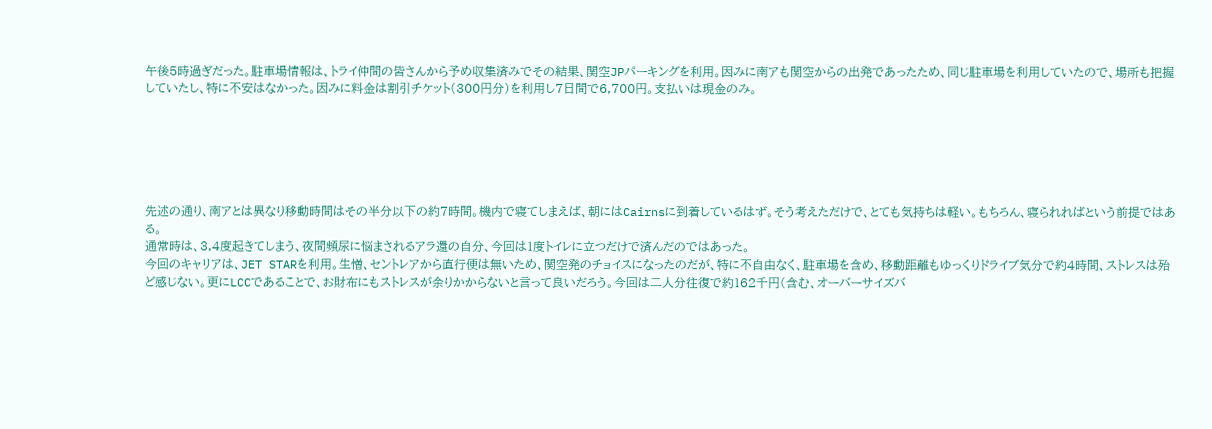午後5時過ぎだった。駐車場情報は、トライ仲間の皆さんから予め収集済みでその結果、関空JPパーキングを利用。因みに南アも関空からの出発であったため、同じ駐車場を利用していたので、場所も把握していたし、特に不安はなかった。因みに料金は割引チケット(300円分)を利用し7日間で6,700円。支払いは現金のみ。






先述の通り、南アとは異なり移動時間はその半分以下の約7時間。機内で寝てしまえば、朝にはCairnsに到着しているはず。そう考えただけで、とても気持ちは軽い。もちろん、寝られればという前提ではある。
通常時は、3,4度起きてしまう、夜間頻尿に悩まされるアラ還の自分、今回は1度トイレに立つだけで済んだのではあった。
今回のキャリアは、JET STARを利用。生憎、セントレアから直行便は無いため、関空発のチョイスになったのだが、特に不自由なく、駐車場を含め、移動距離もゆっくりドライブ気分で約4時間、ストレスは殆ど感じない。更にLCCであることで、お財布にもストレスが余りかからないと言って良いだろう。今回は二人分往復で約162千円(含む、オーバーサイズバ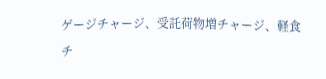ゲージチャージ、受託荷物増チャージ、軽食チ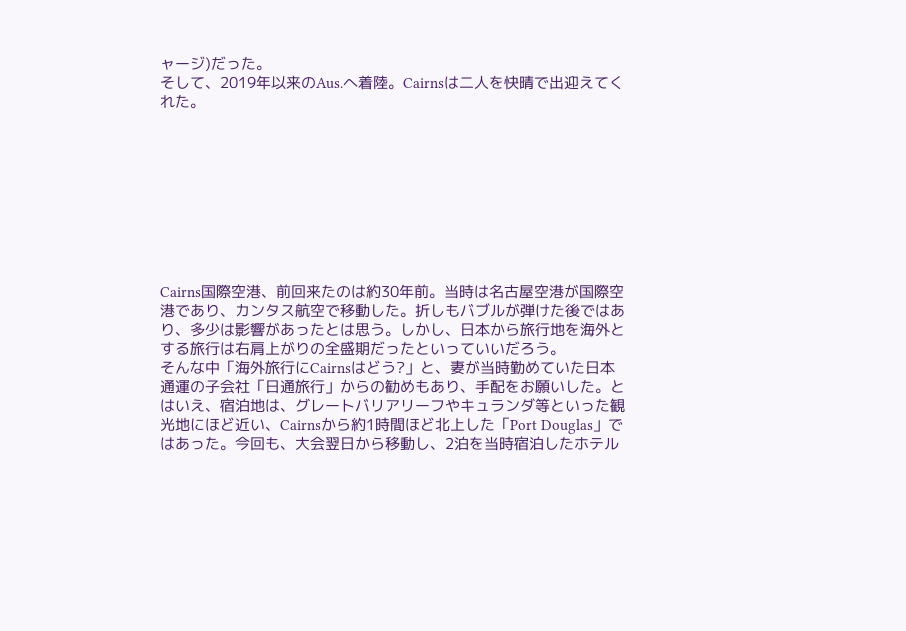ャージ)だった。
そして、2019年以来のAus.へ着陸。Cairnsは二人を快晴で出迎えてくれた。









Cairns国際空港、前回来たのは約30年前。当時は名古屋空港が国際空港であり、カンタス航空で移動した。折しもバブルが弾けた後ではあり、多少は影響があったとは思う。しかし、日本から旅行地を海外とする旅行は右肩上がりの全盛期だったといっていいだろう。
そんな中「海外旅行にCairnsはどう?」と、妻が当時勤めていた日本通運の子会社「日通旅行」からの勧めもあり、手配をお願いした。とはいえ、宿泊地は、グレートバリアリーフやキュランダ等といった観光地にほど近い、Cairnsから約1時間ほど北上した「Port Douglas」ではあった。今回も、大会翌日から移動し、2泊を当時宿泊したホテル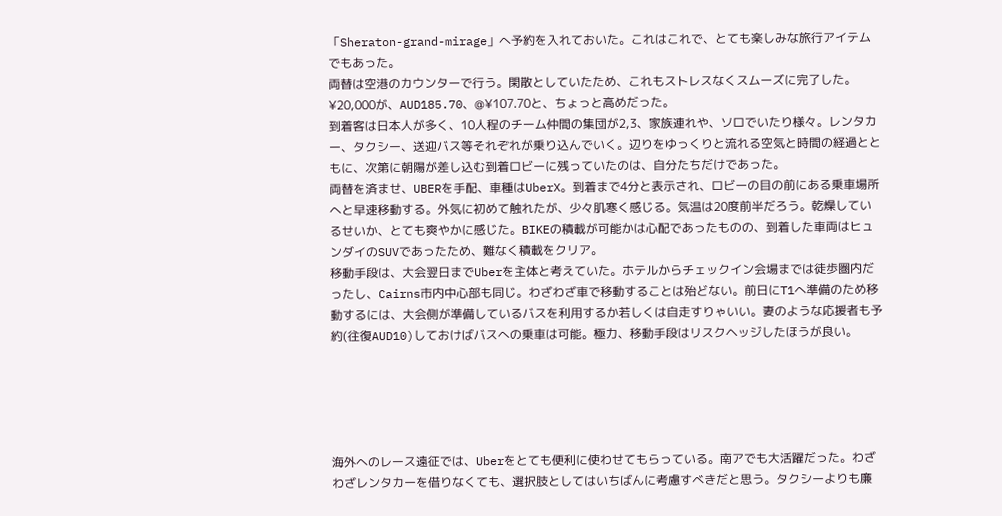「Sheraton-grand-mirage」へ予約を入れておいた。これはこれで、とても楽しみな旅行アイテムでもあった。
両替は空港のカウンターで行う。閑散としていたため、これもストレスなくスムーズに完了した。¥20,000が、AUD185.70、@¥107.70と、ちょっと高めだった。
到着客は日本人が多く、10人程のチーム仲間の集団が2,3、家族連れや、ソロでいたり様々。レンタカー、タクシー、送迎バス等それぞれが乗り込んでいく。辺りをゆっくりと流れる空気と時間の経過とともに、次第に朝陽が差し込む到着ロビーに残っていたのは、自分たちだけであった。
両替を済ませ、UBERを手配、車種はUberX。到着まで4分と表示され、ロビーの目の前にある乗車場所へと早速移動する。外気に初めて触れたが、少々肌寒く感じる。気温は20度前半だろう。乾燥しているせいか、とても爽やかに感じた。BIKEの積載が可能かは心配であったものの、到着した車両はヒュンダイのSUVであったため、難なく積載をクリア。
移動手段は、大会翌日までUberを主体と考えていた。ホテルからチェックイン会場までは徒歩圏内だったし、Cairns市内中心部も同じ。わざわざ車で移動することは殆どない。前日にT1へ準備のため移動するには、大会側が準備しているバスを利用するか若しくは自走すりゃいい。妻のような応援者も予約(往復AUD10)しておけばバスへの乗車は可能。極力、移動手段はリスクヘッジしたほうが良い。





海外へのレース遠征では、Uberをとても便利に使わせてもらっている。南アでも大活躍だった。わざわざレンタカーを借りなくても、選択肢としてはいちばんに考慮すべきだと思う。タクシーよりも廉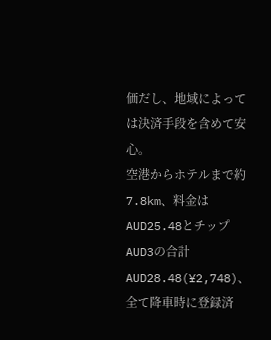価だし、地域によっては決済手段を含めて安心。
空港からホテルまで約7.8km、料金はAUD25.48とチップAUD3の合計AUD28.48(¥2,748)、全て降車時に登録済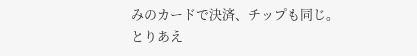みのカードで決済、チップも同じ。
とりあえ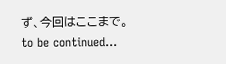ず、今回はここまで。
to be continued…